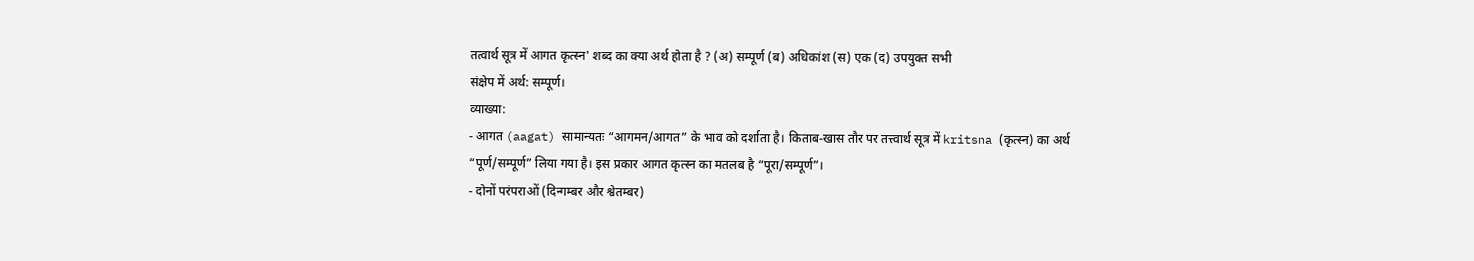तत्वार्थ सूत्र में आगत कृत्स्न' शब्द का क्या अर्थ होता है ? (अ) सम्पूर्ण (ब) अधिकांश (स) एक (द) उपयुक्त सभी
संक्षेप में अर्थ: सम्पूर्ण।
व्याख्या:
- आगत (aagat) सामान्यतः “आगमन/आगत” के भाव को दर्शाता है। किताब-खास तौर पर तत्त्वार्थ सूत्र में kritsna (कृत्स्न) का अर्थ “पूर्ण/सम्पूर्ण” लिया गया है। इस प्रकार आगत कृत्स्न का मतलब है “पूरा/सम्पूर्ण”।
- दोनों परंपराओं (दिन्गम्बर और श्वेतम्बर)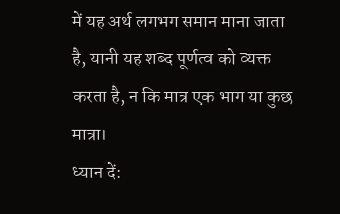में यह अर्थ लगभग समान माना जाता है, यानी यह शब्द पूर्णत्व को व्यक्त करता है, न कि मात्र एक भाग या कुछ मात्रा।
ध्यान दें: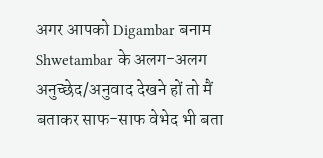अगर आपको Digambar बनाम Shwetambar के अलग-अलग अनुच्छेद/अनुवाद देखने हों तो मैं बताकर साफ-साफ वेभेद भी बता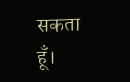सकता हूँ।